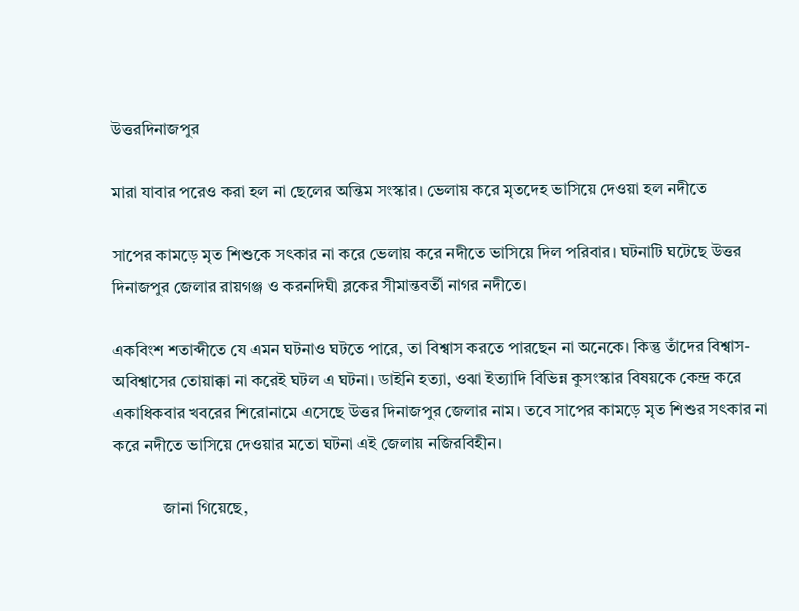উত্তরদিনাজপুর

মারা যাবার পরেও করা হল না ছেলের অন্তিম সংস্কার। ভেলায় করে মৃতদেহ ভাসিয়ে দেওয়া হল নদীতে

সাপের কামড়ে মৃত শিশুকে সৎকার না করে ভেলায় করে নদীতে ভাসিয়ে দিল পরিবার। ঘটনাটি ঘটেছে উত্তর দিনাজপুর জেলার রায়গঞ্জ ও করনদিঘী ব্লকের সীমান্তবর্তী নাগর নদীতে।

একবিংশ শতাব্দীতে যে এমন ঘটনাও ঘটতে পারে, তা বিশ্বাস করতে পারছেন না অনেকে। কিন্তু তাঁদের বিশ্বাস-অবিশ্বাসের তোয়াক্কা না করেই ঘটল এ ঘটনা। ডাইনি হত্যা, ওঝা ইত্যাদি বিভিন্ন কুসংস্কার বিষয়কে কেন্দ্র করে একাধিকবার খবরের শিরোনামে এসেছে উত্তর দিনাজপুর জেলার নাম। তবে সাপের কামড়ে মৃত শিশুর সৎকার না করে নদীতে ভাসিয়ে দেওয়ার মতো ঘটনা এই জেলায় নজিরবিহীন।

            জানা গিয়েছে,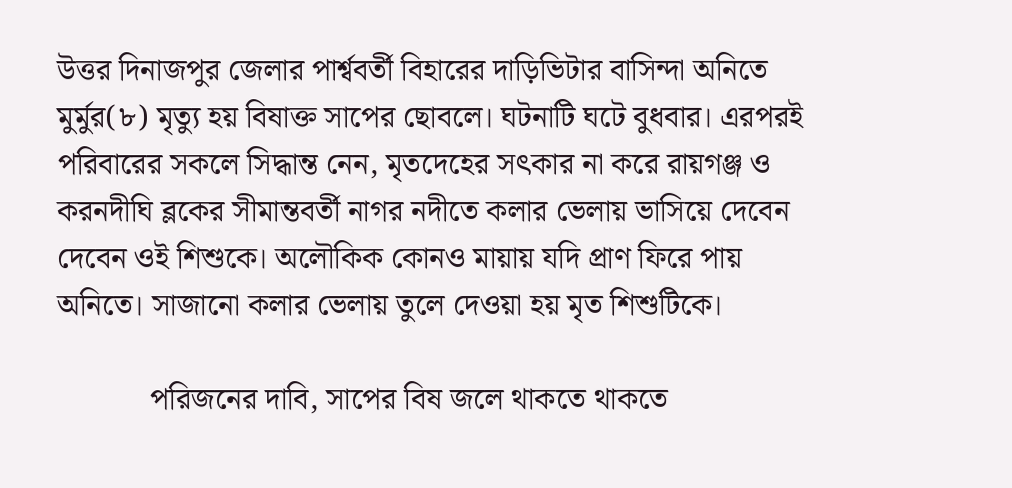উত্তর দিনাজপুর জেলার পার্শ্ববর্তী বিহারের দাড়িভিটার বাসিন্দা অনিতে মুর্মুর(৮) মৃত্যু হয় বিষাক্ত সাপের ছোবলে। ঘটনাটি ঘটে বুধবার। এরপরই পরিবারের সকলে সিদ্ধান্ত নেন, মৃতদেহের সৎকার না করে রায়গঞ্জ ও করনদীঘি ব্লকের সীমান্তবর্তী নাগর নদীতে কলার ভেলায় ভাসিয়ে দেবেন দেবেন ওই শিশুকে। অলৌকিক কোনও মায়ায় যদি প্রাণ ফিরে পায় অনিতে। সাজানো কলার ভেলায় তুলে দেওয়া হয় মৃত শিশুটিকে।

            পরিজনের দাবি, সাপের বিষ জলে থাকতে থাকতে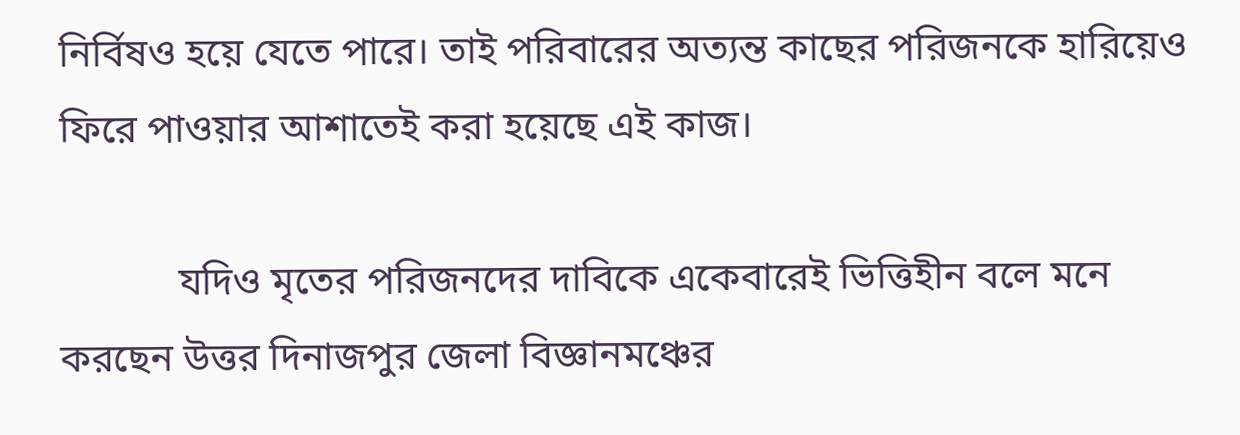নির্বিষও হয়ে যেতে পারে। তাই পরিবারের অত্যন্ত কাছের পরিজনকে হারিয়েও ফিরে পাওয়ার আশাতেই করা হয়েছে এই কাজ।

            যদিও মৃতের পরিজনদের দাবিকে একেবারেই ভিত্তিহীন বলে মনে করছেন উত্তর দিনাজপুর জেলা বিজ্ঞানমঞ্চের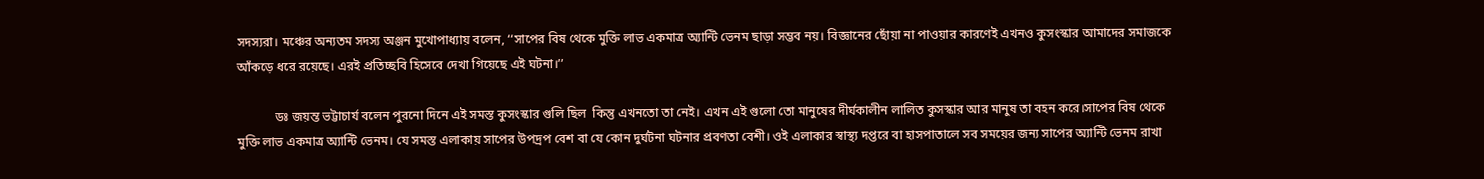সদস্যরা। মঞ্চের অন্যতম সদস্য অঞ্জন মুখোপাধ্যায় বলেন, ‘‘সাপের বিষ থেকে মুক্তি লাভ একমাত্র অ্যান্টি ভেনম ছাড়া সম্ভব নয়। বিজ্ঞানের ছোঁয়া না পাওয়ার কারণেই এখনও কুসংস্কার আমাদের সমাজকে আঁকড়ে ধরে রয়েছে। এরই প্রতিচ্ছবি হিসেবে দেখা গিয়েছে এই ঘটনা।’’

            ডঃ জয়ন্ত ভট্টাচার্য বলেন পুরনো দিনে এই সমস্ত কুসংস্কার গুলি ছিল  কিন্তু এখনতো তা নেই। এখন এই গুলো তো মানুষের দীর্ঘকালীন লালিত কুসস্কার আর মানুষ তা বহন করে।সাপের বিষ থেকে মুক্তি লাভ একমাত্র অ্যান্টি ভেনম। যে সমস্ত এলাকায় সাপের উপদ্রপ বেশ বা যে কোন দুর্ঘটনা ঘটনার প্রবণতা বেশী। ওই এলাকার স্বাস্থ্য দপ্তরে বা হাসপাতালে সব সময়ের জন্য সাপের অ্যান্টি ভেনম রাখা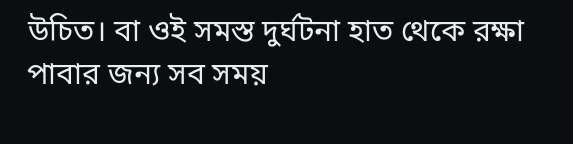উচিত। বা ওই সমস্ত দুর্ঘটনা হাত থেকে রক্ষা পাবার জন্য সব সময়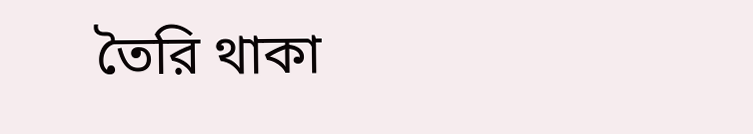তৈরি থাকা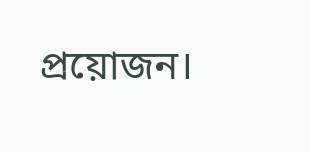প্রয়োজন।